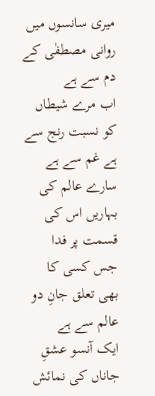میری سانسوں میں روانی مصطفٰی کے دم سے ہے
اب مرے شیطاں کو نسبت رنج سے ہے غم سے ہے
سارے عالم کی بہاریں اس کی قسمت پر فدا
جس کسی کا بھی تعلق جانِ دو عالم سے ہے
ایک آنسو عشقِ جاناں کی نمائش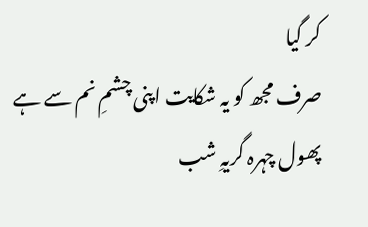کر گیا
صرف مجھ کو یہ شکایت اپنی چشمِ نم سے ہے
پھول چہرہ گریہِ شب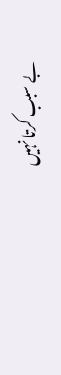بے سبب کرتا نہیں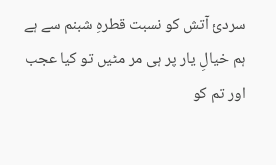سردئ آتش کو نسبت قطرہِ شبنم سے ہے
ہم خیالِ یار پر ہی مر مٹیں تو کیا عجب
اور تم کو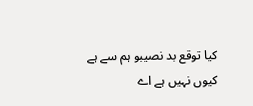کیا توقع بد نصیبو ہم سے ہے
کیوں نہیں ہے اے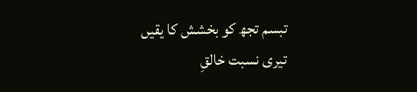تبسم تجھ کو بخشش کا یقیں
تیری نسبت خالقِ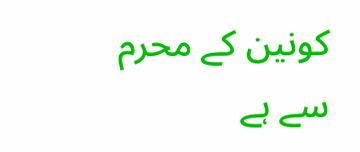کونین کے محرم سے ہے